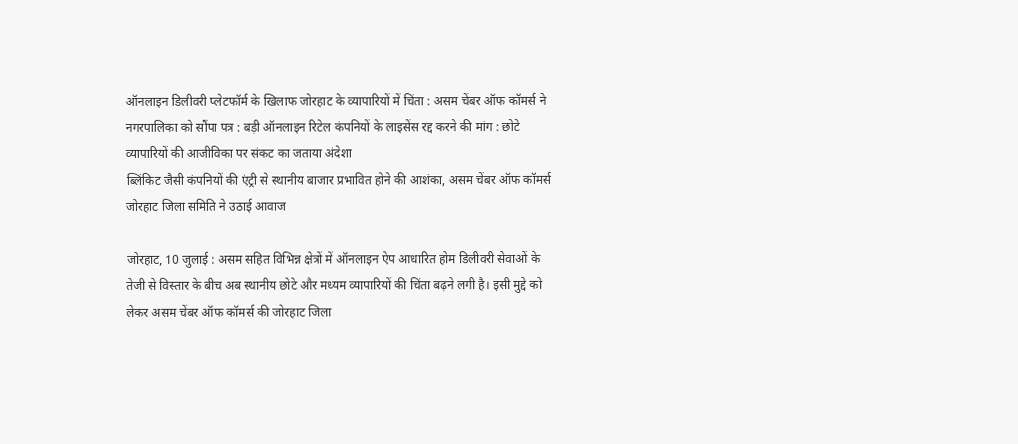ऑनलाइन डिलीवरी प्लेटफॉर्म के खिलाफ जोरहाट के व्यापारियों में चिंता : असम चेंबर ऑफ कॉमर्स ने नगरपालिका को सौंपा पत्र : बड़ी ऑनलाइन रिटेल कंपनियों के लाइसेंस रद्द करने की मांग : छोटे व्यापारियों की आजीविका पर संकट का जताया अंदेशा
ब्लिंकिट जैसी कंपनियों की एंट्री से स्थानीय बाजार प्रभावित होने की आशंका, असम चेंबर ऑफ कॉमर्स जोरहाट जिला समिति ने उठाई आवाज

जोरहाट, 10 जुलाई : असम सहित विभिन्न क्षेत्रों में ऑनलाइन ऐप आधारित होम डिलीवरी सेवाओं के तेजी से विस्तार के बीच अब स्थानीय छोटे और मध्यम व्यापारियों की चिंता बढ़ने लगी है। इसी मुद्दे को लेकर असम चेंबर ऑफ कॉमर्स की जोरहाट जिला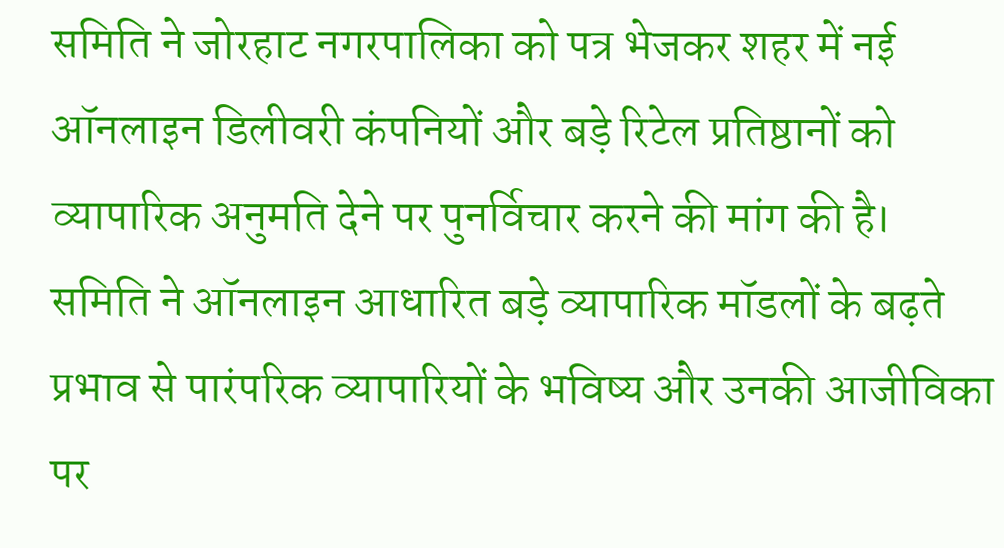समिति ने जोरहाट नगरपालिका को पत्र भेजकर शहर में नई ऑनलाइन डिलीवरी कंपनियों और बड़े रिटेल प्रतिष्ठानों को व्यापारिक अनुमति देने पर पुनर्विचार करने की मांग की है।
समिति ने ऑनलाइन आधारित बड़े व्यापारिक मॉडलों के बढ़ते प्रभाव से पारंपरिक व्यापारियों के भविष्य और उनकी आजीविका पर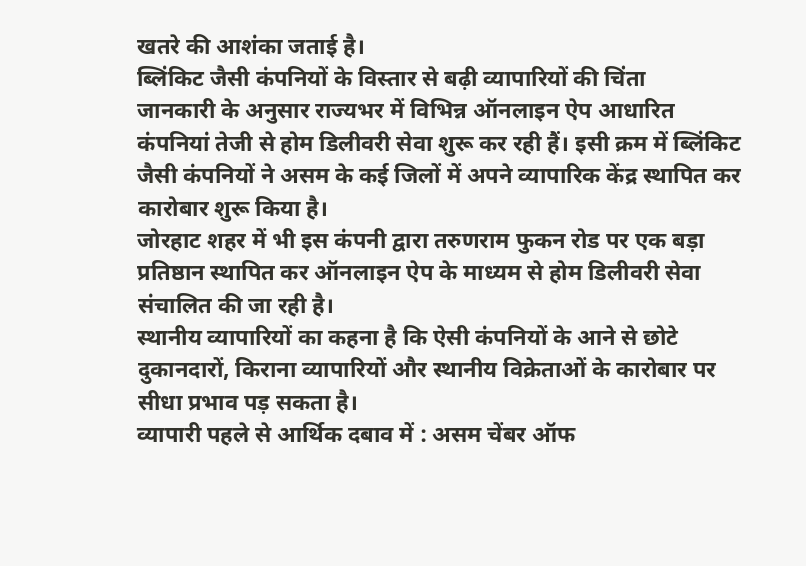खतरे की आशंका जताई है।
ब्लिंकिट जैसी कंपनियों के विस्तार से बढ़ी व्यापारियों की चिंता
जानकारी के अनुसार राज्यभर में विभिन्न ऑनलाइन ऐप आधारित कंपनियां तेजी से होम डिलीवरी सेवा शुरू कर रही हैं। इसी क्रम में ब्लिंकिट जैसी कंपनियों ने असम के कई जिलों में अपने व्यापारिक केंद्र स्थापित कर कारोबार शुरू किया है।
जोरहाट शहर में भी इस कंपनी द्वारा तरुणराम फुकन रोड पर एक बड़ा प्रतिष्ठान स्थापित कर ऑनलाइन ऐप के माध्यम से होम डिलीवरी सेवा संचालित की जा रही है।
स्थानीय व्यापारियों का कहना है कि ऐसी कंपनियों के आने से छोटे दुकानदारों, किराना व्यापारियों और स्थानीय विक्रेताओं के कारोबार पर सीधा प्रभाव पड़ सकता है।
व्यापारी पहले से आर्थिक दबाव में : असम चेंबर ऑफ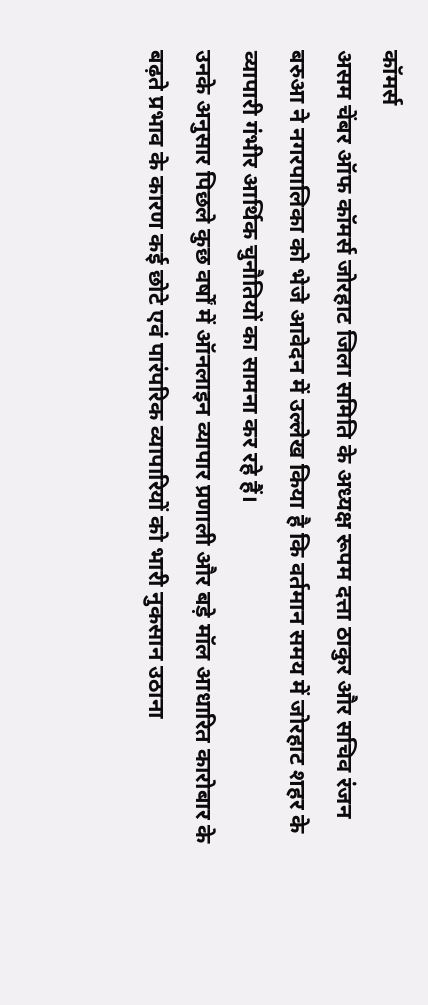कॉमर्स
असम चेंबर ऑफ कॉमर्स जोरहाट जिला समिति के अध्यक्ष रूपम दत्ता ठाकुर और सचिव रंजन बरुआ ने नगरपालिका को भेजे आवेदन में उल्लेख किया है कि वर्तमान समय में जोरहाट शहर के व्यापारी गंभीर आर्थिक चुनौतियों का सामना कर रहे हैं।
उनके अनुसार पिछले कुछ वर्षों में ऑनलाइन व्यापार प्रणाली और बड़े मॉल आधारित कारोबार के बढ़ते प्रभाव के कारण कई छोटे एवं पारंपरिक व्यापारियों को भारी नुकसान उठाना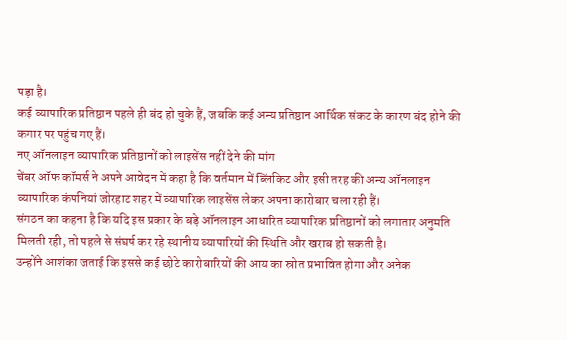पड़ा है।
कई व्यापारिक प्रतिष्ठान पहले ही बंद हो चुके हैं, जबकि कई अन्य प्रतिष्ठान आर्थिक संकट के कारण बंद होने की कगार पर पहुंच गए हैं।
नए ऑनलाइन व्यापारिक प्रतिष्ठानों को लाइसेंस नहीं देने की मांग
चेंबर ऑफ कॉमर्स ने अपने आवेदन में कहा है कि वर्तमान में ब्लिंकिट और इसी तरह की अन्य ऑनलाइन व्यापारिक कंपनियां जोरहाट शहर में व्यापारिक लाइसेंस लेकर अपना कारोबार चला रही हैं।
संगठन का कहना है कि यदि इस प्रकार के बड़े ऑनलाइन आधारित व्यापारिक प्रतिष्ठानों को लगातार अनुमति मिलती रही, तो पहले से संघर्ष कर रहे स्थानीय व्यापारियों की स्थिति और खराब हो सकती है।
उन्होंने आशंका जताई कि इससे कई छोटे कारोबारियों की आय का स्रोत प्रभावित होगा और अनेक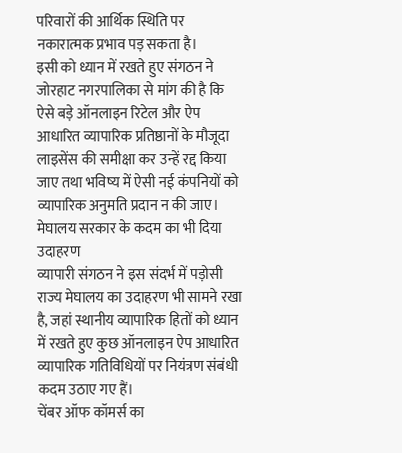परिवारों की आर्थिक स्थिति पर नकारात्मक प्रभाव पड़ सकता है।
इसी को ध्यान में रखते हुए संगठन ने जोरहाट नगरपालिका से मांग की है कि ऐसे बड़े ऑनलाइन रिटेल और ऐप आधारित व्यापारिक प्रतिष्ठानों के मौजूदा लाइसेंस की समीक्षा कर उन्हें रद्द किया जाए तथा भविष्य में ऐसी नई कंपनियों को व्यापारिक अनुमति प्रदान न की जाए।
मेघालय सरकार के कदम का भी दिया उदाहरण
व्यापारी संगठन ने इस संदर्भ में पड़ोसी राज्य मेघालय का उदाहरण भी सामने रखा है, जहां स्थानीय व्यापारिक हितों को ध्यान में रखते हुए कुछ ऑनलाइन ऐप आधारित व्यापारिक गतिविधियों पर नियंत्रण संबंधी कदम उठाए गए हैं।
चेंबर ऑफ कॉमर्स का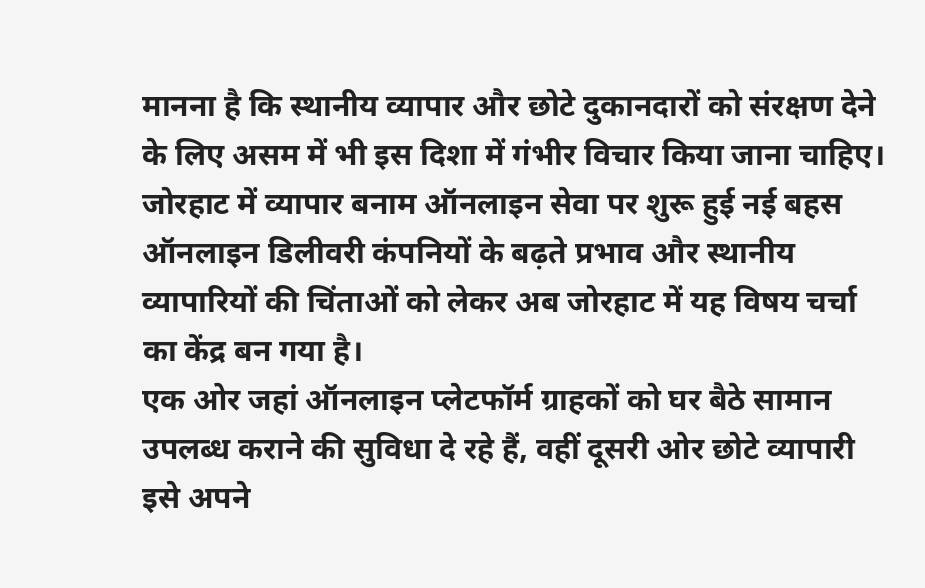मानना है कि स्थानीय व्यापार और छोटे दुकानदारों को संरक्षण देने के लिए असम में भी इस दिशा में गंभीर विचार किया जाना चाहिए।
जोरहाट में व्यापार बनाम ऑनलाइन सेवा पर शुरू हुई नई बहस
ऑनलाइन डिलीवरी कंपनियों के बढ़ते प्रभाव और स्थानीय व्यापारियों की चिंताओं को लेकर अब जोरहाट में यह विषय चर्चा का केंद्र बन गया है।
एक ओर जहां ऑनलाइन प्लेटफॉर्म ग्राहकों को घर बैठे सामान उपलब्ध कराने की सुविधा दे रहे हैं, वहीं दूसरी ओर छोटे व्यापारी इसे अपने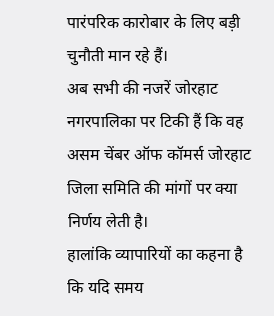पारंपरिक कारोबार के लिए बड़ी चुनौती मान रहे हैं।
अब सभी की नजरें जोरहाट नगरपालिका पर टिकी हैं कि वह असम चेंबर ऑफ कॉमर्स जोरहाट जिला समिति की मांगों पर क्या निर्णय लेती है।
हालांकि व्यापारियों का कहना है कि यदि समय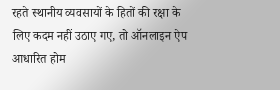रहते स्थानीय व्यवसायों के हितों की रक्षा के लिए कदम नहीं उठाए गए, तो ऑनलाइन ऐप आधारित होम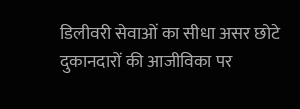डिलीवरी सेवाओं का सीधा असर छोटे दुकानदारों की आजीविका पर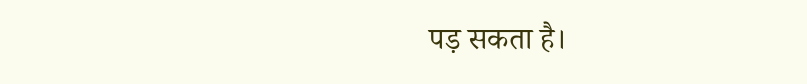पड़ सकता है।